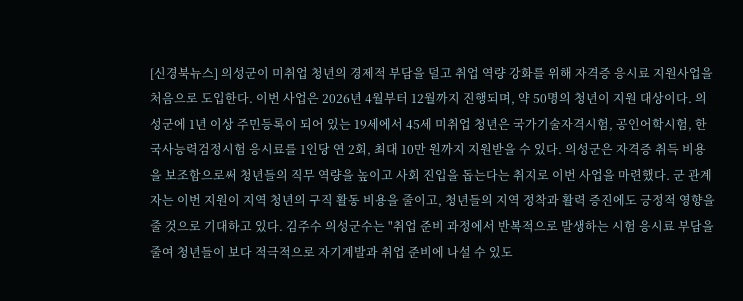[신경북뉴스] 의성군이 미취업 청년의 경제적 부담을 덜고 취업 역량 강화를 위해 자격증 응시료 지원사업을 처음으로 도입한다. 이번 사업은 2026년 4월부터 12월까지 진행되며, 약 50명의 청년이 지원 대상이다. 의성군에 1년 이상 주민등록이 되어 있는 19세에서 45세 미취업 청년은 국가기술자격시험, 공인어학시험, 한국사능력검정시험 응시료를 1인당 연 2회, 최대 10만 원까지 지원받을 수 있다. 의성군은 자격증 취득 비용을 보조함으로써 청년들의 직무 역량을 높이고 사회 진입을 돕는다는 취지로 이번 사업을 마련했다. 군 관계자는 이번 지원이 지역 청년의 구직 활동 비용을 줄이고, 청년들의 지역 정착과 활력 증진에도 긍정적 영향을 줄 것으로 기대하고 있다. 김주수 의성군수는 "취업 준비 과정에서 반복적으로 발생하는 시험 응시료 부담을 줄여 청년들이 보다 적극적으로 자기계발과 취업 준비에 나설 수 있도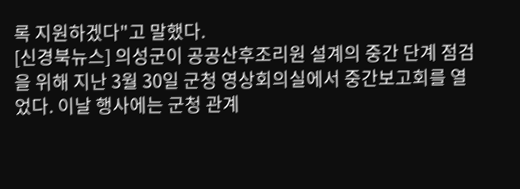록 지원하겠다"고 말했다.
[신경북뉴스] 의성군이 공공산후조리원 설계의 중간 단계 점검을 위해 지난 3월 30일 군청 영상회의실에서 중간보고회를 열었다. 이날 행사에는 군청 관계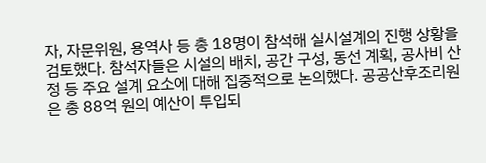자, 자문위원, 용역사 등 총 18명이 참석해 실시설계의 진행 상황을 검토했다. 참석자들은 시설의 배치, 공간 구성, 동선 계획, 공사비 산정 등 주요 설계 요소에 대해 집중적으로 논의했다. 공공산후조리원은 총 88억 원의 예산이 투입되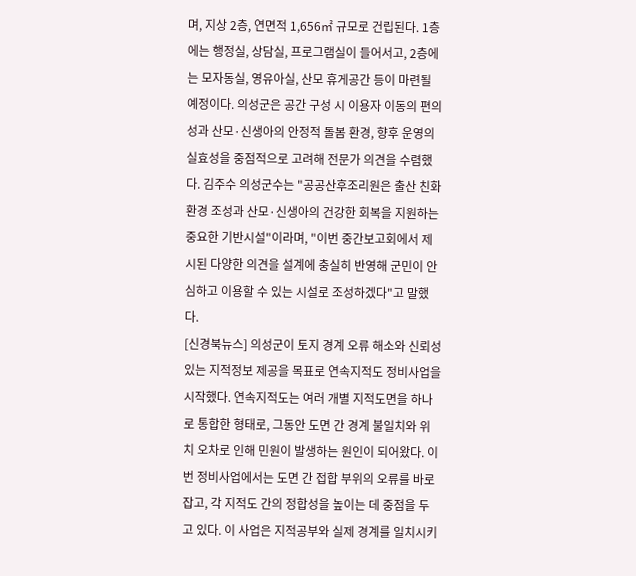며, 지상 2층, 연면적 1,656㎡ 규모로 건립된다. 1층에는 행정실, 상담실, 프로그램실이 들어서고, 2층에는 모자동실, 영유아실, 산모 휴게공간 등이 마련될 예정이다. 의성군은 공간 구성 시 이용자 이동의 편의성과 산모·신생아의 안정적 돌봄 환경, 향후 운영의 실효성을 중점적으로 고려해 전문가 의견을 수렴했다. 김주수 의성군수는 "공공산후조리원은 출산 친화 환경 조성과 산모·신생아의 건강한 회복을 지원하는 중요한 기반시설"이라며, "이번 중간보고회에서 제시된 다양한 의견을 설계에 충실히 반영해 군민이 안심하고 이용할 수 있는 시설로 조성하겠다"고 말했다.
[신경북뉴스] 의성군이 토지 경계 오류 해소와 신뢰성 있는 지적정보 제공을 목표로 연속지적도 정비사업을 시작했다. 연속지적도는 여러 개별 지적도면을 하나로 통합한 형태로, 그동안 도면 간 경계 불일치와 위치 오차로 인해 민원이 발생하는 원인이 되어왔다. 이번 정비사업에서는 도면 간 접합 부위의 오류를 바로잡고, 각 지적도 간의 정합성을 높이는 데 중점을 두고 있다. 이 사업은 지적공부와 실제 경계를 일치시키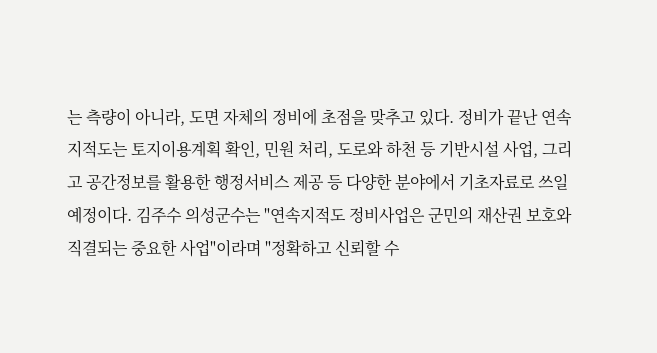는 측량이 아니라, 도면 자체의 정비에 초점을 맞추고 있다. 정비가 끝난 연속지적도는 토지이용계획 확인, 민원 처리, 도로와 하천 등 기반시설 사업, 그리고 공간정보를 활용한 행정서비스 제공 등 다양한 분야에서 기초자료로 쓰일 예정이다. 김주수 의성군수는 "연속지적도 정비사업은 군민의 재산권 보호와 직결되는 중요한 사업"이라며 "정확하고 신뢰할 수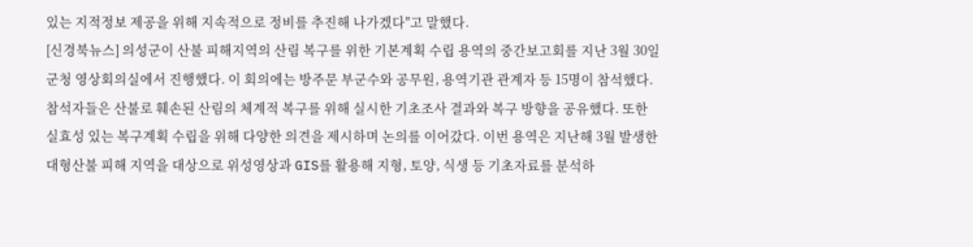있는 지적정보 제공을 위해 지속적으로 정비를 추진해 나가겠다"고 말했다.
[신경북뉴스] 의성군이 산불 피해지역의 산림 복구를 위한 기본계획 수립 용역의 중간보고회를 지난 3월 30일 군청 영상회의실에서 진행했다. 이 회의에는 방주문 부군수와 공무원, 용역기관 관계자 등 15명이 참석했다. 참석자들은 산불로 훼손된 산림의 체계적 복구를 위해 실시한 기초조사 결과와 복구 방향을 공유했다. 또한 실효성 있는 복구계획 수립을 위해 다양한 의견을 제시하며 논의를 이어갔다. 이번 용역은 지난해 3월 발생한 대형산불 피해 지역을 대상으로 위성영상과 GIS를 활용해 지형, 토양, 식생 등 기초자료를 분석하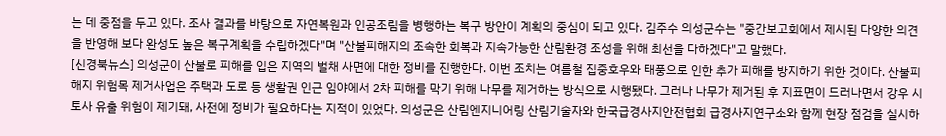는 데 중점을 두고 있다. 조사 결과를 바탕으로 자연복원과 인공조림을 병행하는 복구 방안이 계획의 중심이 되고 있다. 김주수 의성군수는 "중간보고회에서 제시된 다양한 의견을 반영해 보다 완성도 높은 복구계획을 수립하겠다"며 "산불피해지의 조속한 회복과 지속가능한 산림환경 조성을 위해 최선을 다하겠다"고 말했다.
[신경북뉴스] 의성군이 산불로 피해를 입은 지역의 벌채 사면에 대한 정비를 진행한다. 이번 조치는 여름철 집중호우와 태풍으로 인한 추가 피해를 방지하기 위한 것이다. 산불피해지 위험목 제거사업은 주택과 도로 등 생활권 인근 임야에서 2차 피해를 막기 위해 나무를 제거하는 방식으로 시행됐다. 그러나 나무가 제거된 후 지표면이 드러나면서 강우 시 토사 유출 위험이 제기돼, 사전에 정비가 필요하다는 지적이 있었다. 의성군은 산림엔지니어링 산림기술자와 한국급경사지안전협회 급경사지연구소와 함께 현장 점검을 실시하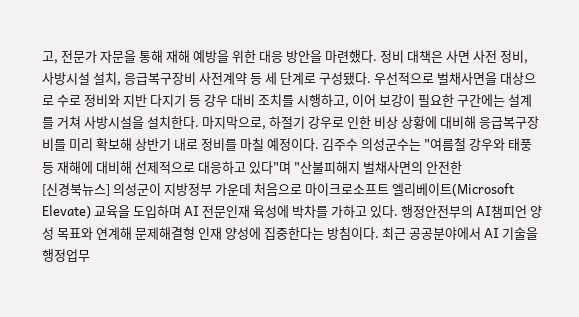고, 전문가 자문을 통해 재해 예방을 위한 대응 방안을 마련했다. 정비 대책은 사면 사전 정비, 사방시설 설치, 응급복구장비 사전계약 등 세 단계로 구성됐다. 우선적으로 벌채사면을 대상으로 수로 정비와 지반 다지기 등 강우 대비 조치를 시행하고, 이어 보강이 필요한 구간에는 설계를 거쳐 사방시설을 설치한다. 마지막으로, 하절기 강우로 인한 비상 상황에 대비해 응급복구장비를 미리 확보해 상반기 내로 정비를 마칠 예정이다. 김주수 의성군수는 "여름철 강우와 태풍 등 재해에 대비해 선제적으로 대응하고 있다"며 "산불피해지 벌채사면의 안전한
[신경북뉴스] 의성군이 지방정부 가운데 처음으로 마이크로소프트 엘리베이트(Microsoft Elevate) 교육을 도입하며 AI 전문인재 육성에 박차를 가하고 있다. 행정안전부의 AI챔피언 양성 목표와 연계해 문제해결형 인재 양성에 집중한다는 방침이다. 최근 공공분야에서 AI 기술을 행정업무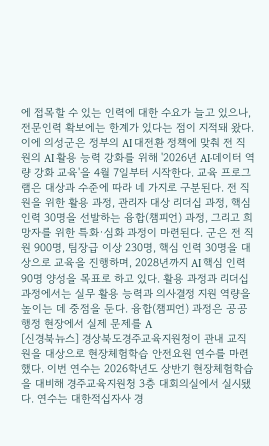에 접목할 수 있는 인력에 대한 수요가 늘고 있으나, 전문인력 확보에는 한계가 있다는 점이 지적돼 왔다. 이에 의성군은 정부의 AI 대전환 정책에 맞춰 전 직원의 AI 활용 능력 강화를 위해 '2026년 AI·데이터 역량 강화 교육'을 4월 7일부터 시작한다. 교육 프로그램은 대상과 수준에 따라 네 가지로 구분된다. 전 직원을 위한 활용 과정, 관리자 대상 리더십 과정, 핵심 인력 30명을 선발하는 융합(챔피언) 과정, 그리고 희망자를 위한 특화·심화 과정이 마련된다. 군은 전 직원 900명, 팀장급 이상 230명, 핵심 인력 30명을 대상으로 교육을 진행하며, 2028년까지 AI 핵심 인력 90명 양성을 목표로 하고 있다. 활용 과정과 리더십 과정에서는 실무 활용 능력과 의사결정 지원 역량을 높이는 데 중점을 둔다. 융합(챔피언) 과정은 공공행정 현장에서 실제 문제를 A
[신경북뉴스] 경상북도경주교육지원청이 관내 교직원을 대상으로 현장체험학습 안전요원 연수를 마련했다. 이번 연수는 2026학년도 상반기 현장체험학습을 대비해 경주교육지원청 3층 대회의실에서 실시됐다. 연수는 대한적십자사 경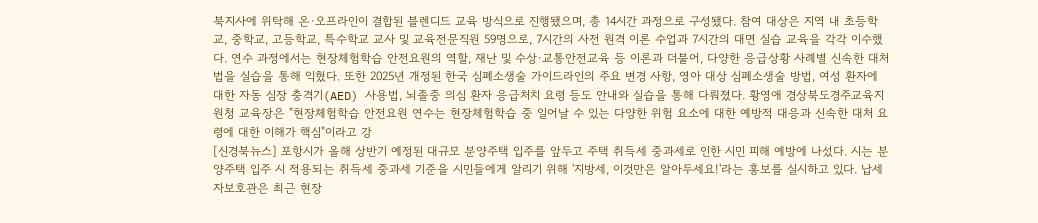북지사에 위탁해 온·오프라인이 결합된 블렌디드 교육 방식으로 진행됐으며, 총 14시간 과정으로 구성됐다. 참여 대상은 지역 내 초등학교, 중학교, 고등학교, 특수학교 교사 및 교육전문직원 59명으로, 7시간의 사전 원격 이론 수업과 7시간의 대면 실습 교육을 각각 이수했다. 연수 과정에서는 현장체험학습 안전요원의 역할, 재난 및 수상·교통안전교육 등 이론과 더불어, 다양한 응급상황 사례별 신속한 대처법을 실습을 통해 익혔다. 또한 2025년 개정된 한국 심폐소생술 가이드라인의 주요 변경 사항, 영아 대상 심폐소생술 방법, 여성 환자에 대한 자동 심장 충격기(AED) 사용법, 뇌졸중 의심 환자 응급처치 요령 등도 안내와 실습을 통해 다뤄졌다. 황영애 경상북도경주교육지원청 교육장은 "현장체험학습 안전요원 연수는 현장체험학습 중 일어날 수 있는 다양한 위험 요소에 대한 예방적 대응과 신속한 대처 요령에 대한 이해가 핵심"이라고 강
[신경북뉴스] 포항시가 올해 상반기 예정된 대규모 분양주택 입주를 앞두고 주택 취득세 중과세로 인한 시민 피해 예방에 나섰다. 시는 분양주택 입주 시 적용되는 취득세 중과세 기준을 시민들에게 알리기 위해 '지방세, 이것만은 알아두세요!'라는 홍보를 실시하고 있다. 납세자보호관은 최근 현장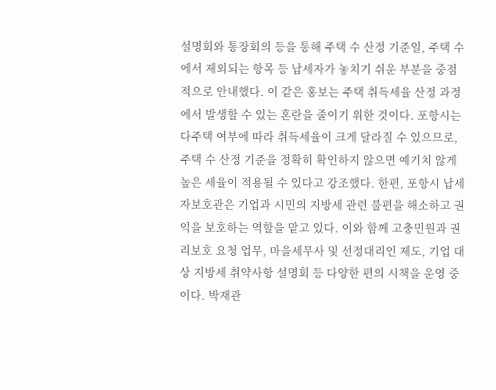설명회와 통장회의 등을 통해 주택 수 산정 기준일, 주택 수에서 제외되는 항목 등 납세자가 놓치기 쉬운 부분을 중점적으로 안내했다. 이 같은 홍보는 주택 취득세율 산정 과정에서 발생할 수 있는 혼란을 줄이기 위한 것이다. 포항시는 다주택 여부에 따라 취득세율이 크게 달라질 수 있으므로, 주택 수 산정 기준을 정확히 확인하지 않으면 예기치 않게 높은 세율이 적용될 수 있다고 강조했다. 한편, 포항시 납세자보호관은 기업과 시민의 지방세 관련 불편을 해소하고 권익을 보호하는 역할을 맡고 있다. 이와 함께 고충민원과 권리보호 요청 업무, 마을세무사 및 선정대리인 제도, 기업 대상 지방세 취약사항 설명회 등 다양한 편의 시책을 운영 중이다. 박재관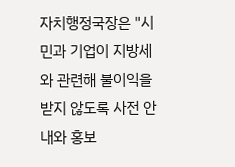자치행정국장은 "시민과 기업이 지방세와 관련해 불이익을 받지 않도록 사전 안내와 홍보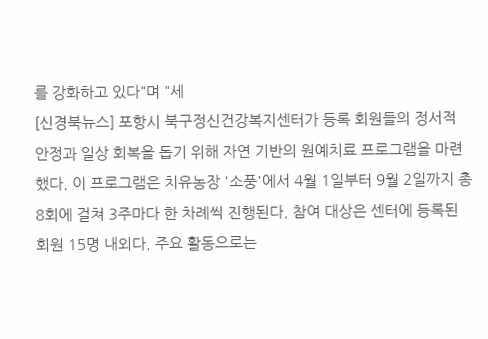를 강화하고 있다"며 "세
[신경북뉴스] 포항시 북구정신건강복지센터가 등록 회원들의 정서적 안정과 일상 회복을 돕기 위해 자연 기반의 원예치료 프로그램을 마련했다. 이 프로그램은 치유농장 '소풍'에서 4월 1일부터 9월 2일까지 총 8회에 걸쳐 3주마다 한 차례씩 진행된다. 참여 대상은 센터에 등록된 회원 15명 내외다. 주요 활동으로는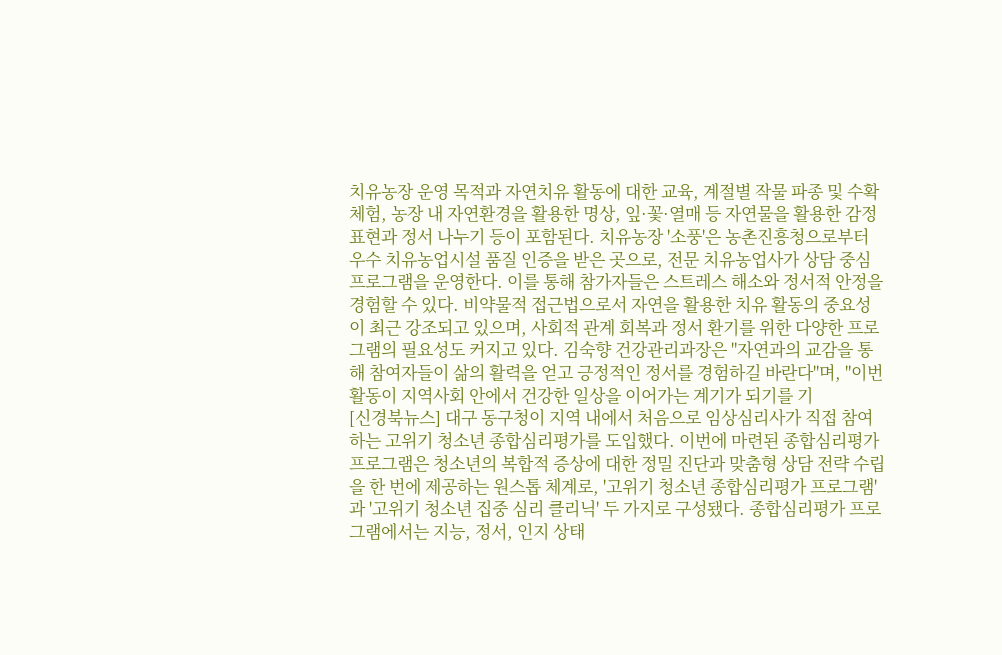치유농장 운영 목적과 자연치유 활동에 대한 교육, 계절별 작물 파종 및 수확 체험, 농장 내 자연환경을 활용한 명상, 잎·꽃·열매 등 자연물을 활용한 감정 표현과 정서 나누기 등이 포함된다. 치유농장 '소풍'은 농촌진흥청으로부터 우수 치유농업시설 품질 인증을 받은 곳으로, 전문 치유농업사가 상담 중심 프로그램을 운영한다. 이를 통해 참가자들은 스트레스 해소와 정서적 안정을 경험할 수 있다. 비약물적 접근법으로서 자연을 활용한 치유 활동의 중요성이 최근 강조되고 있으며, 사회적 관계 회복과 정서 환기를 위한 다양한 프로그램의 필요성도 커지고 있다. 김숙향 건강관리과장은 "자연과의 교감을 통해 참여자들이 삶의 활력을 얻고 긍정적인 정서를 경험하길 바란다"며, "이번 활동이 지역사회 안에서 건강한 일상을 이어가는 계기가 되기를 기
[신경북뉴스] 대구 동구청이 지역 내에서 처음으로 임상심리사가 직접 참여하는 고위기 청소년 종합심리평가를 도입했다. 이번에 마련된 종합심리평가 프로그램은 청소년의 복합적 증상에 대한 정밀 진단과 맞춤형 상담 전략 수립을 한 번에 제공하는 원스톱 체계로, '고위기 청소년 종합심리평가 프로그램'과 '고위기 청소년 집중 심리 클리닉' 두 가지로 구성됐다. 종합심리평가 프로그램에서는 지능, 정서, 인지 상태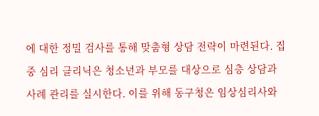에 대한 정밀 검사를 통해 맞춤형 상담 전략이 마련된다. 집중 심리 클리닉은 청소년과 부모를 대상으로 심층 상담과 사례 관리를 실시한다. 이를 위해 동구청은 임상심리사와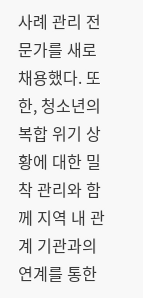사례 관리 전문가를 새로 채용했다. 또한, 청소년의 복합 위기 상황에 대한 밀착 관리와 함께 지역 내 관계 기관과의 연계를 통한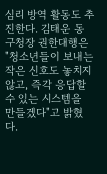심리 방역 활동도 추진한다. 김태운 동구청장 권한대행은 "청소년들이 보내는 작은 신호도 놓치지 않고, 즉각 응답할 수 있는 시스템을 만들겠다"고 밝혔다.